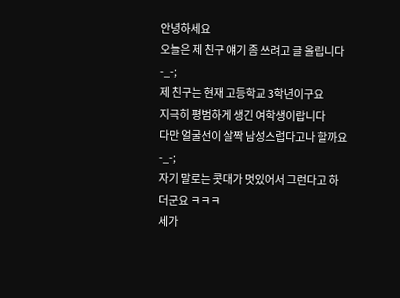안녕하세요
오늘은 제 친구 얘기 좀 쓰려고 글 올립니다 -_-;
제 친구는 현재 고등학교 3학년이구요
지극히 평범하게 생긴 여학생이랍니다
다만 얼굴선이 살짝 남성스럽다고나 할까요 -_-;
자기 말로는 콧대가 멋있어서 그런다고 하더군요 ㅋㅋㅋ
세가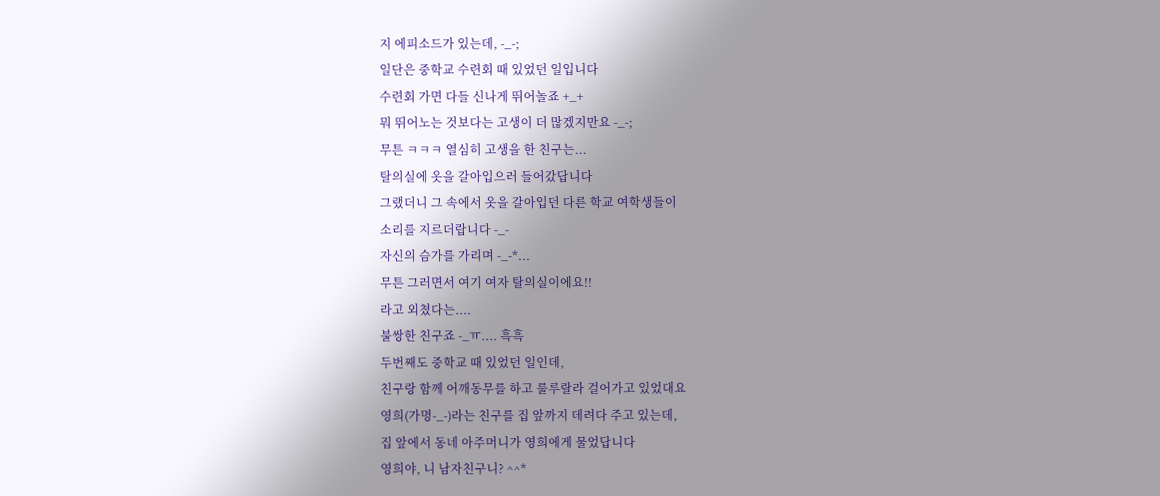지 에피소드가 있는데, -_-;
일단은 중학교 수련회 때 있었던 일입니다
수련회 가면 다들 신나게 뛰어놀죠 +_+
뭐 뛰어노는 것보다는 고생이 더 많겠지만요 -_-;
무튼 ㅋㅋㅋ 열심히 고생을 한 친구는...
탈의실에 옷을 갈아입으러 들어갔답니다
그랬더니 그 속에서 옷을 갈아입던 다른 학교 여학생들이
소리를 지르더랍니다 -_-
자신의 슴가를 가리며 -_-*...
무튼 그러면서 여기 여자 탈의실이에요!!
라고 외쳤다는....
불쌍한 친구죠 -_ㅠ.... 흑흑
두번째도 중학교 때 있었던 일인데,
친구랑 함께 어깨동무를 하고 룰루랄라 걸어가고 있었대요
영희(가명-_-)라는 친구를 집 앞까지 데려다 주고 있는데,
집 앞에서 동네 아주머니가 영희에게 물었답니다
영희야, 니 남자친구니? ^^*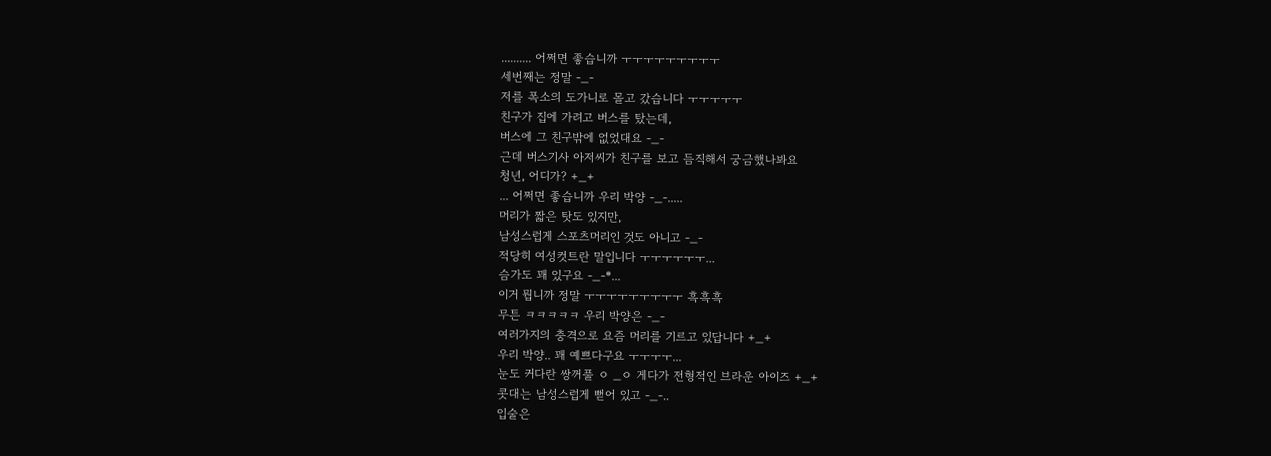.......... 어쩌면 좋습니까 ㅜㅜㅜㅜㅜㅜㅜㅜㅜ
세번째는 정말 -_-
저를 폭소의 도가니로 몰고 갔습니다 ㅜㅜㅜㅜㅜ
친구가 집에 가려고 버스를 탔는데,
버스에 그 친구밖에 없었대요 -_-
근데 버스기사 아저씨가 친구를 보고 듬직해서 궁금했나봐요
청년, 어디가? +_+
... 어쩌면 좋습니까 우리 박양 -_-.....
머리가 짧은 탓도 있지만,
남성스럽게 스포츠머리인 것도 아니고 -_-
적당히 여성컷트란 말입니다 ㅜㅜㅜㅜㅜㅜ...
슴가도 꽤 있구요 -_-*...
이거 뭡니까 정말 ㅜㅜㅜㅜㅜㅜㅜㅜㅜ 흑흑흑
무튼 ㅋㅋㅋㅋㅋ 우리 박양은 -_-
여러가지의 충격으로 요즘 머리를 기르고 있답니다 +_+
우리 박양.. 꽤 예쁘다구요 ㅜㅜㅜㅜ...
눈도 커다란 쌍꺼풀 ㅇ _ㅇ 게다가 전형적인 브라운 아이즈 +_+
콧대는 남성스럽게 뻗어 있고 -_-..
입술은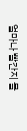얼마나 빨간지 몰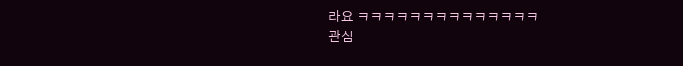라요 ㅋㅋㅋㅋㅋㅋㅋㅋㅋㅋㅋㅋㅋㅋ
관심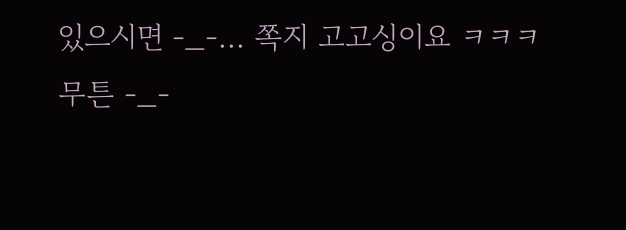있으시면 -_-... 쪽지 고고싱이요 ㅋㅋㅋ
무튼 -_-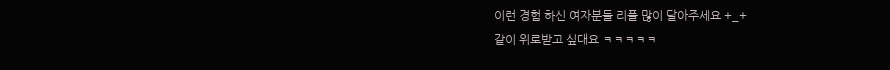이런 경험 하신 여자분들 리플 많이 달아주세요 +_+
같이 위로받고 싶대요 ㅋㅋㅋㅋㅋ